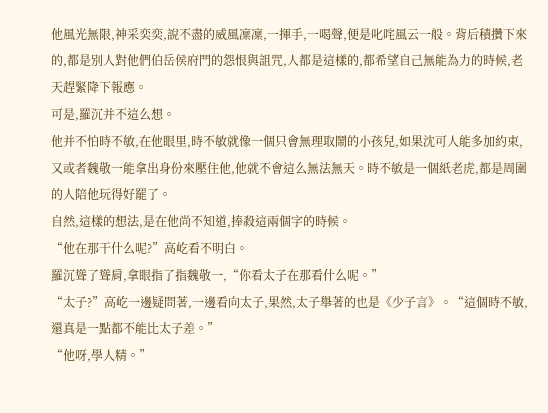他風光無限,神采奕奕,說不盡的威風凜凜,一揮手,一喝聲,便是叱咤風云一般。背后積攢下來的,都是別人對他們伯岳侯府門的怨恨與詛咒,人都是這樣的,都希望自己無能為力的時候,老天趕緊降下報應。
可是,羅沉并不這么想。
他并不怕時不敏,在他眼里,時不敏就像一個只會無理取鬧的小孩兒,如果沈可人能多加約束,又或者魏敬一能拿出身份來壓住他,他就不會這么無法無天。時不敏是一個紙老虎,都是周圍的人陪他玩得好罷了。
自然,這樣的想法,是在他尚不知道,捧殺這兩個字的時候。
“他在那干什么呢?”高屹看不明白。
羅沉聳了聳肩,拿眼指了指魏敬一,“你看太子在那看什么呢。”
“太子?”高屹一邊疑問著,一邊看向太子,果然,太子舉著的也是《少子言》。“這個時不敏,還真是一點都不能比太子差。”
“他呀,學人精。”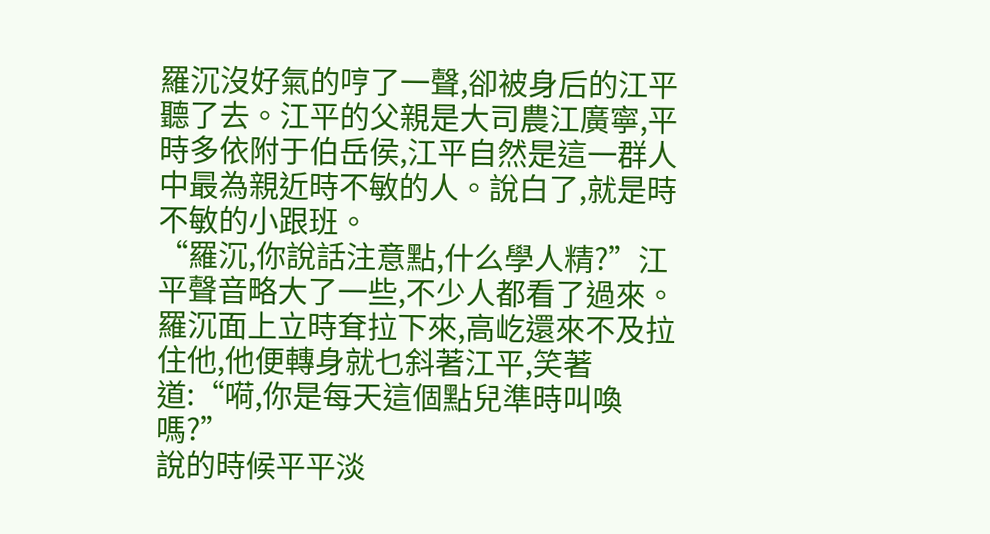羅沉沒好氣的哼了一聲,卻被身后的江平聽了去。江平的父親是大司農江廣寧,平時多依附于伯岳侯,江平自然是這一群人中最為親近時不敏的人。說白了,就是時不敏的小跟班。
“羅沉,你說話注意點,什么學人精?”江平聲音略大了一些,不少人都看了過來。
羅沉面上立時耷拉下來,高屹還來不及拉住他,他便轉身就乜斜著江平,笑著道:“嗬,你是每天這個點兒準時叫喚嗎?”
說的時候平平淡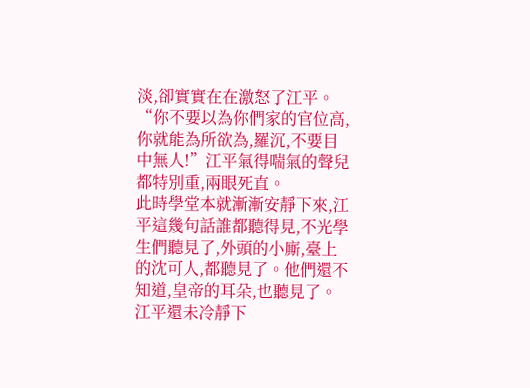淡,卻實實在在激怒了江平。
“你不要以為你們家的官位高,你就能為所欲為,羅沉,不要目中無人!”江平氣得喘氣的聲兒都特別重,兩眼死直。
此時學堂本就漸漸安靜下來,江平這幾句話誰都聽得見,不光學生們聽見了,外頭的小廝,臺上的沈可人,都聽見了。他們還不知道,皇帝的耳朵,也聽見了。
江平還未冷靜下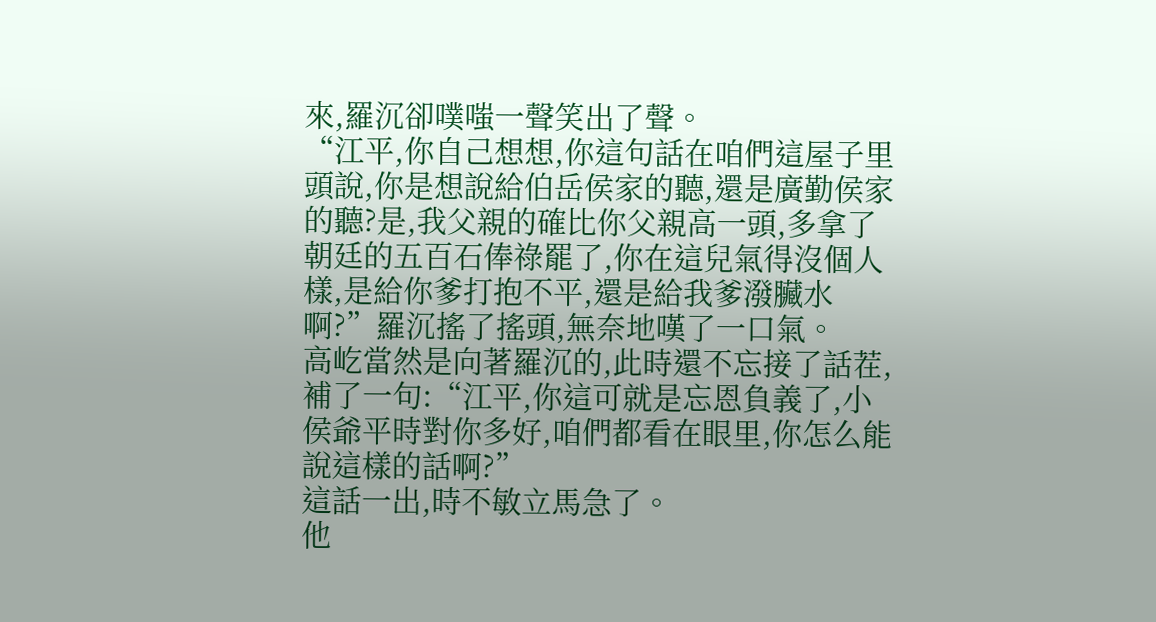來,羅沉卻噗嗤一聲笑出了聲。
“江平,你自己想想,你這句話在咱們這屋子里頭說,你是想說給伯岳侯家的聽,還是廣勤侯家的聽?是,我父親的確比你父親高一頭,多拿了朝廷的五百石俸祿罷了,你在這兒氣得沒個人樣,是給你爹打抱不平,還是給我爹潑臟水啊?”羅沉搖了搖頭,無奈地嘆了一口氣。
高屹當然是向著羅沉的,此時還不忘接了話茬,補了一句:“江平,你這可就是忘恩負義了,小侯爺平時對你多好,咱們都看在眼里,你怎么能說這樣的話啊?”
這話一出,時不敏立馬急了。
他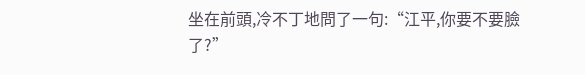坐在前頭,冷不丁地問了一句:“江平,你要不要臉了?”